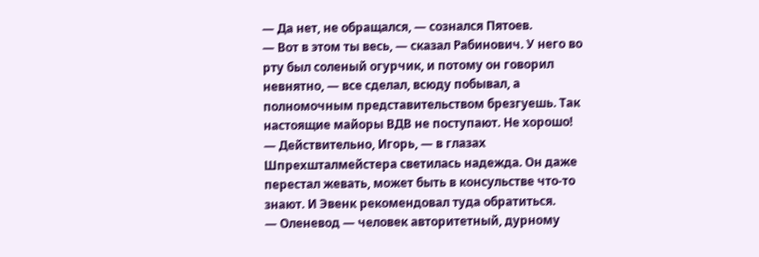— Да нет, не обращался, — сознался Пятоев.
— Вот в этом ты весь, — сказал Рабинович. У него во рту был соленый огурчик, и потому он говорил невнятно, — все сделал, всюду побывал, а полномочным представительством брезгуешь. Так настоящие майоры ВДВ не поступают. Не хорошо!
— Действительно, Игорь, — в глазах Шпрехшталмейстера светилась надежда. Он даже перестал жевать, может быть в консульстве что-то знают. И Эвенк рекомендовал туда обратиться.
— Оленевод — человек авторитетный, дурному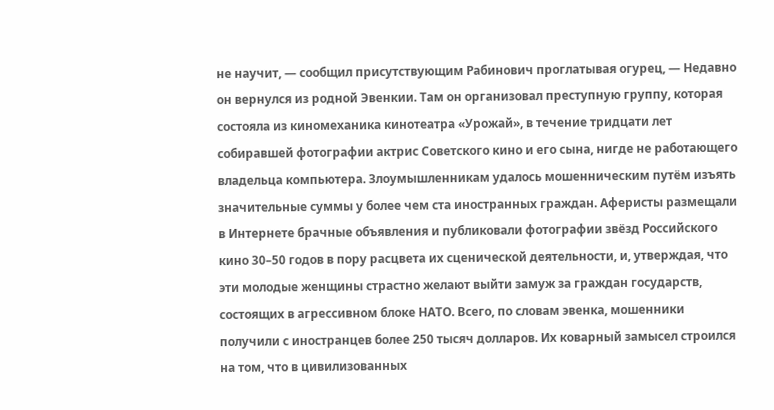не научит, — сообщил присутствующим Рабинович проглатывая огурец, — Недавно он вернулся из родной Эвенкии. Там он организовал преступную группу, которая состояла из киномеханика кинотеатра «Урожай», в течение тридцати лет собиравшей фотографии актрис Советского кино и его сына, нигде не работающего владельца компьютера. Злоумышленникам удалось мошенническим путём изъять значительные суммы у более чем ста иностранных граждан. Аферисты размещали в Интернете брачные объявления и публиковали фотографии звёзд Российского кино 30–50 годов в пору расцвета их сценической деятельности, и, утверждая, что эти молодые женщины страстно желают выйти замуж за граждан государств, состоящих в агрессивном блоке НАТО. Всего, по словам эвенка, мошенники получили с иностранцев более 250 тысяч долларов. Их коварный замысел строился на том, что в цивилизованных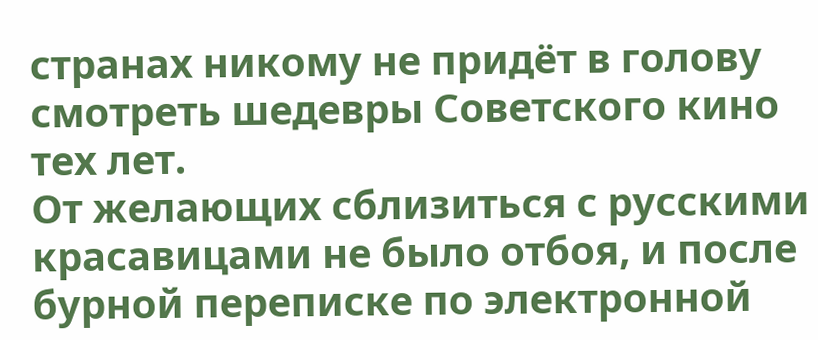странах никому не придёт в голову смотреть шедевры Советского кино тех лет.
От желающих сблизиться с русскими красавицами не было отбоя, и после бурной переписке по электронной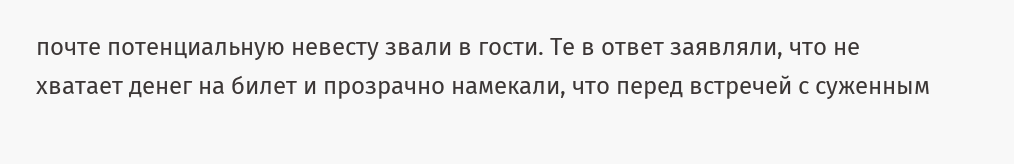почте потенциальную невесту звали в гости. Те в ответ заявляли, что не хватает денег на билет и прозрачно намекали, что перед встречей с суженным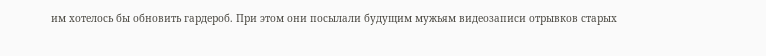им хотелось бы обновить гардероб. При этом они посылали будущим мужьям видеозаписи отрывков старых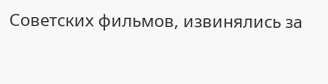Советских фильмов, извинялись за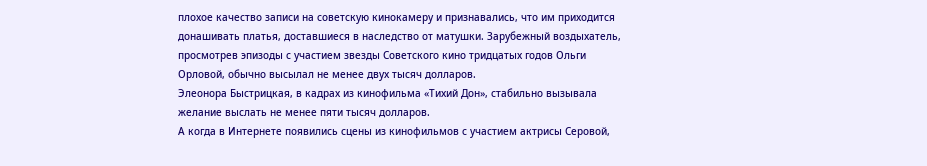плохое качество записи на советскую кинокамеру и признавались, что им приходится донашивать платья, доставшиеся в наследство от матушки. Зарубежный воздыхатель, просмотрев эпизоды с участием звезды Советского кино тридцатых годов Ольги Орловой, обычно высылал не менее двух тысяч долларов.
Элеонора Быстрицкая, в кадрах из кинофильма «Тихий Дон», стабильно вызывала желание выслать не менее пяти тысяч долларов.
А когда в Интернете появились сцены из кинофильмов с участием актрисы Серовой,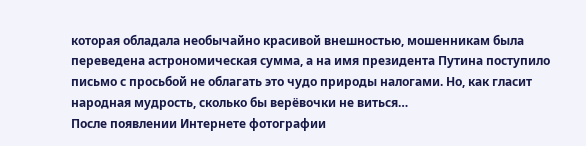которая обладала необычайно красивой внешностью, мошенникам была переведена астрономическая сумма, а на имя президента Путина поступило письмо с просьбой не облагать это чудо природы налогами. Но, как гласит народная мудрость, сколько бы верёвочки не виться…
После появлении Интернете фотографии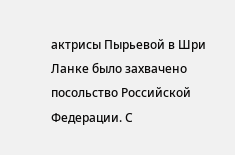актрисы Пырьевой в Шри Ланке было захвачено посольство Российской Федерации. С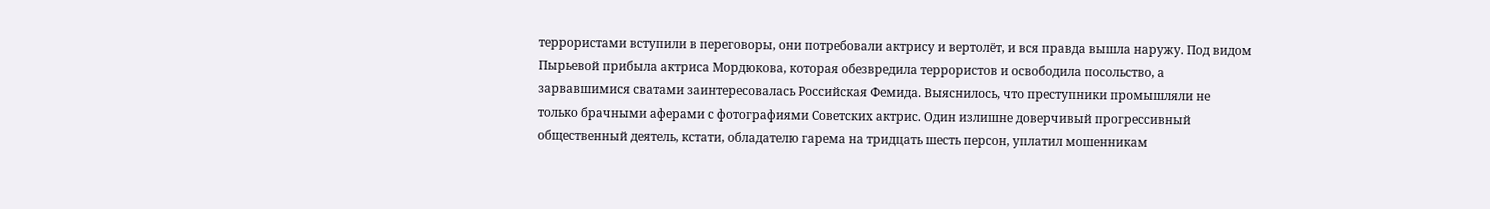террористами вступили в переговоры, они потребовали актрису и вертолёт, и вся правда вышла наружу. Под видом Пырьевой прибыла актриса Мордюкова, которая обезвредила террористов и освободила посольство, а зарвавшимися сватами заинтересовалась Российская Фемида. Выяснилось, что преступники промышляли не только брачными аферами с фотографиями Советских актрис. Один излишне доверчивый прогрессивный общественный деятель, кстати, обладателю гарема на тридцать шесть персон, уплатил мошенникам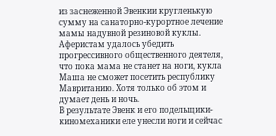из заснеженной Эвенкии кругленькую сумму на санаторно-курортное лечение мамы надувной резиновой куклы. Аферистам удалось убедить прогрессивного общественного деятеля, что пока мама не станет на ноги, кукла Маша не сможет посетить республику Мавританию. Хотя только об этом и думает день и ночь.
В результате Эвенк и его подельщики-киномеханики еле унесли ноги и сейчас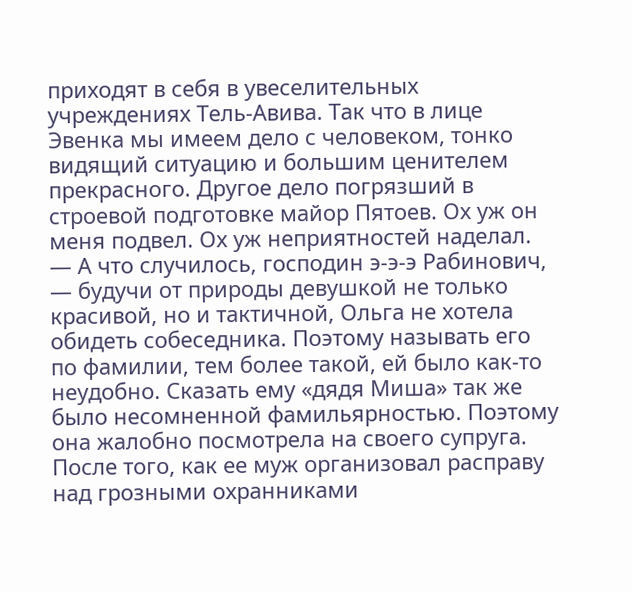приходят в себя в увеселительных учреждениях Тель-Авива. Так что в лице Эвенка мы имеем дело с человеком, тонко видящий ситуацию и большим ценителем прекрасного. Другое дело погрязший в строевой подготовке майор Пятоев. Ох уж он меня подвел. Ох уж неприятностей наделал.
— А что случилось, господин э-э-э Рабинович, — будучи от природы девушкой не только красивой, но и тактичной, Ольга не хотела обидеть собеседника. Поэтому называть его по фамилии, тем более такой, ей было как-то неудобно. Сказать ему «дядя Миша» так же было несомненной фамильярностью. Поэтому она жалобно посмотрела на своего супруга. После того, как ее муж организовал расправу над грозными охранниками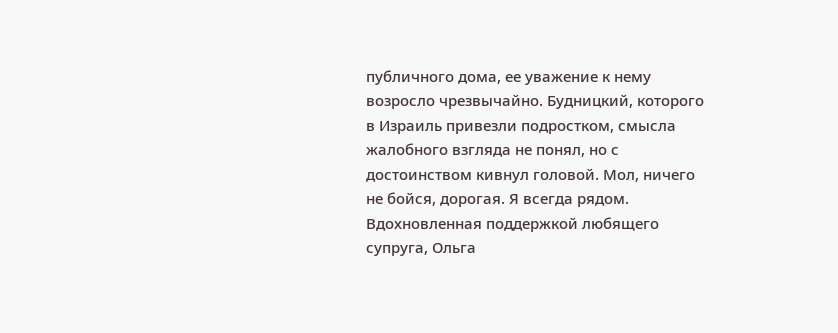публичного дома, ее уважение к нему возросло чрезвычайно. Будницкий, которого в Израиль привезли подростком, смысла жалобного взгляда не понял, но с достоинством кивнул головой. Мол, ничего не бойся, дорогая. Я всегда рядом. Вдохновленная поддержкой любящего супруга, Ольга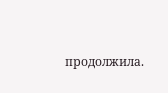продолжила.